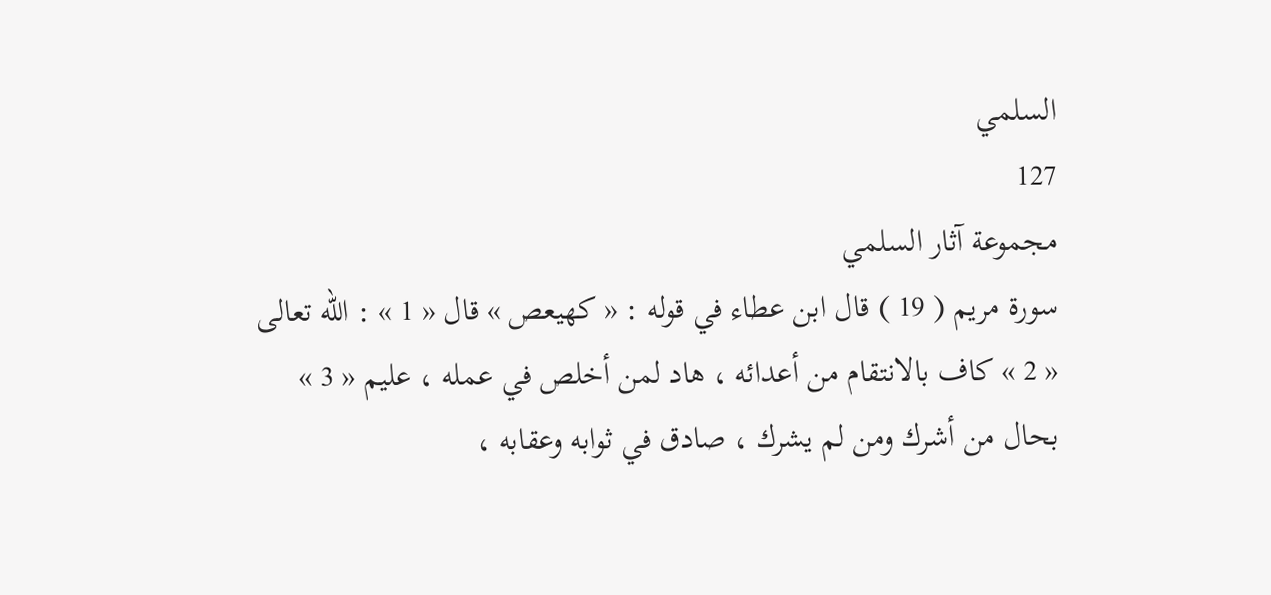السلمي
127
مجموعة آثار السلمي
سورة مريم ( 19 ) قال ابن عطاء في قوله : « كهيعص » قال « 1 » : اللّه تعالى « 2 » كاف بالانتقام من أعدائه ، هاد لمن أخلص في عمله ، عليم « 3 » بحال من أشرك ومن لم يشرك ، صادق في ثوابه وعقابه ،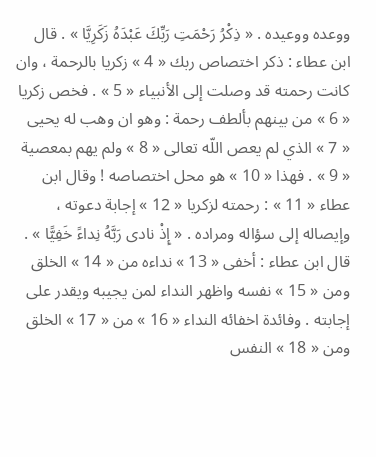ووعده ووعيده . « ذِكْرُ رَحْمَتِ رَبِّكَ عَبْدَهُ زَكَرِيَّا » . قال ابن عطاء : ذكر اختصاص ربك « 4 » زكريا بالرحمة ، وان كانت رحمته قد وصلت إلى الأنبياء « 5 » . فخص زكريا « 6 » من بينهم بألطف رحمة : وهو ان وهب له يحيى « 7 » الذي لم يعص اللّه تعالى « 8 » ولم يهم بمعصية « 9 » . فهذا « 10 » هو محل اختصاصه ! وقال ابن عطاء « 11 » : رحمته لزكريا « 12 » إجابة دعوته ، وإيصاله إلى سؤاله ومراده . « إِذْ نادى رَبَّهُ نِداءً خَفِيًّا » . قال ابن عطاء : أخفى « 13 » نداءه من « 14 » الخلق ومن « 15 » نفسه واظهر النداء لمن يجيبه ويقدر على إجابته . وفائدة اخفائه النداء « 16 » من « 17 » الخلق ومن « 18 » النفس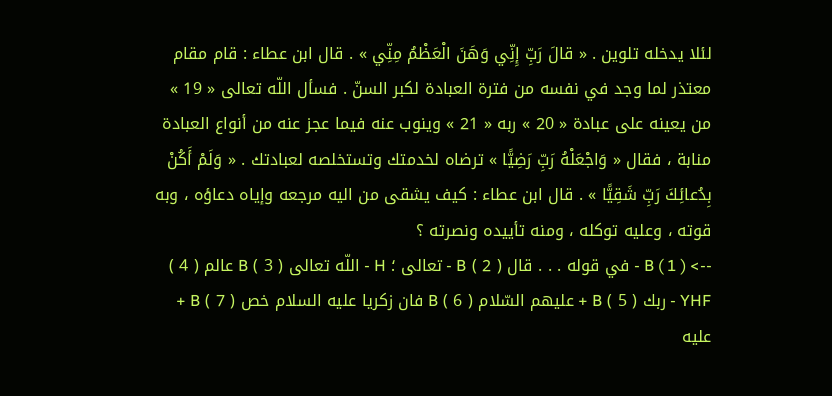لئلا يدخله تلوين . « قالَ رَبِّ إِنِّي وَهَنَ الْعَظْمُ مِنِّي » . قال ابن عطاء : قام مقام معتذر لما وجد في نفسه من فترة العبادة لكبر السنّ . فسأل اللّه تعالى « 19 » من يعينه على عبادة « 20 » ربه « 21 » وينوب عنه فيما عجز عنه من أنواع العبادة منابة ، فقال « وَاجْعَلْهُ رَبِّ رَضِيًّا » ترضاه لخدمتك وتستخلصه لعبادتك . « وَلَمْ أَكُنْ بِدُعائِكَ رَبِّ شَقِيًّا » . قال ابن عطاء : كيف يشقى من اليه مرجعه وإياه دعاؤه ، وبه قوته ، وعليه توكله ، ومنه تأييده ونصرته ؟
--> ( 1 ) B - في قوله . . . قال ( 2 ) B - تعالى ؛ H - اللّه تعالى ( 3 ) B عالم ( 4 ) YHF - ربك ( 5 ) B + عليهم السّلام ( 6 ) B فان زكريا عليه السلام خص ( 7 ) B + عليه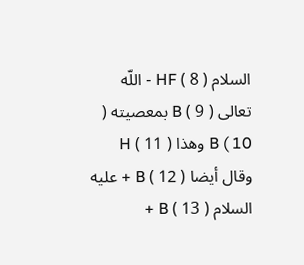السلام ( 8 ) HF - اللّه تعالى ( 9 ) B بمعصيته ( 10 ) B وهذا ( 11 ) H وقال أيضا ( 12 ) B + عليه السلام ( 13 ) B +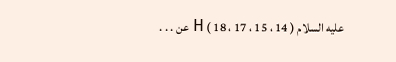عليه السلام ( 14 ، 15 ، 17 ، 18 ) H عن . . .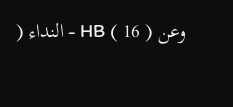وعن ( 16 ) HB - النداء (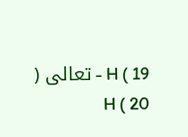19 ) H - تعالى ( 20 ) H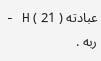عبادته ( 21 ) H - ربه .